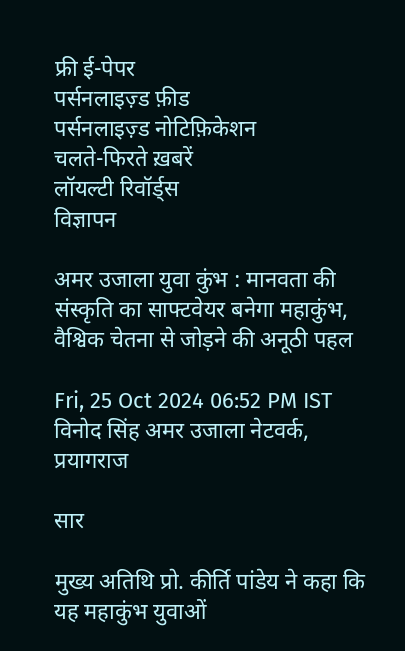फ्री ई-पेपर
पर्सनलाइज़्ड फ़ीड
पर्सनलाइज़्ड नोटिफ़िकेशन
चलते-फिरते ख़बरें
लॉयल्टी रिवॉर्ड्स
विज्ञापन

अमर उजाला युवा कुंभ : मानवता की संस्कृति का साफ्टवेयर बनेगा महाकुंभ, वैश्विक चेतना से जोड़ने की अनूठी पहल

Fri, 25 Oct 2024 06:52 PM IST
विनोद सिंह अमर उजाला नेटवर्क, प्रयागराज

सार

मुख्य अतिथि प्रो. कीर्ति पांडेय ने कहा कि यह महाकुंभ युवाओं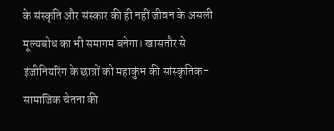के संस्कृति और संस्कार की ही नहीं जीवन के असली मूल्यबोध का भी समागम बनेगा। खासतौर से इंजीनियरिंग के छात्रों को महाकुंभ की सांस्कृतिक-सामाजिक चेतना की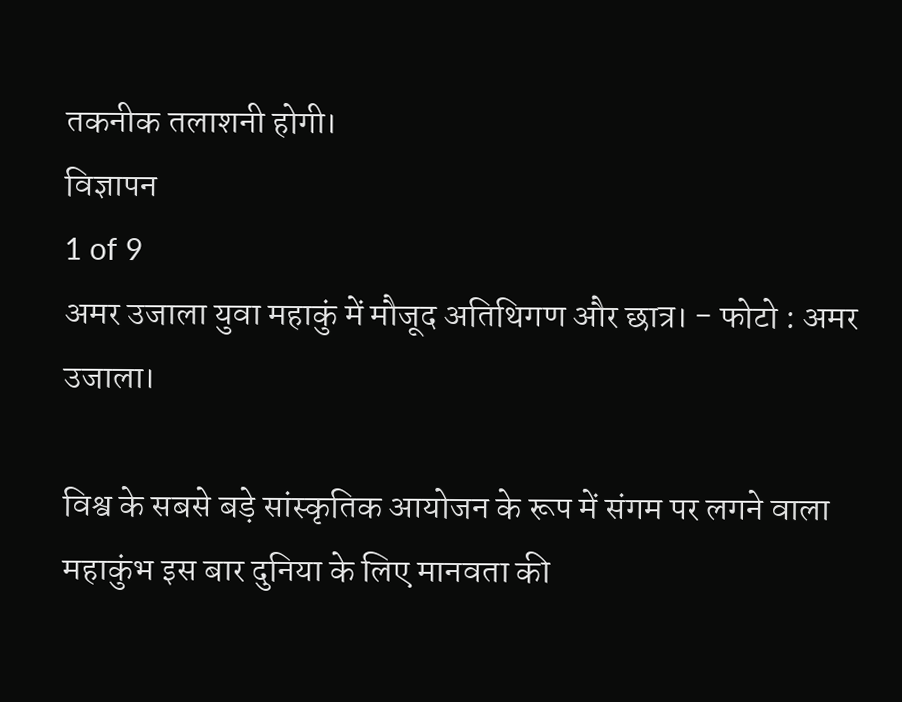तकनीक तलाशनी होगी।
विज्ञापन
1 of 9
अमर उजाला युवा महाकुं में मौजूद अतिथिगण और छात्र। - फोटो : अमर उजाला।

विश्व के सबसे बड़े सांस्कृतिक आयोजन के रूप में संगम पर लगने वाला महाकुंभ इस बार दुनिया के लिए मानवता की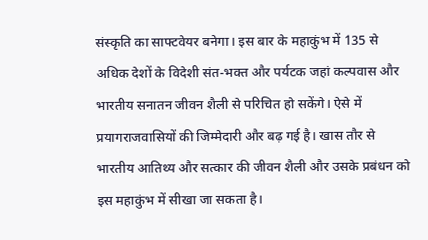संस्कृति का साफ्टवेयर बनेगा। इस बार के महाकुंभ में 135 से अधिक देशों के विदेशी संत-भक्त और पर्यटक जहां कल्पवास और भारतीय सनातन जीवन शैली से परिचित हो सकेंगे। ऐसे में प्रयागराजवासियों की जिम्मेदारी और बढ़ गई है। खास तौर से भारतीय आतिथ्य और सत्कार की जीवन शैली और उसके प्रबंधन को इस महाकुंभ में सीखा जा सकता है।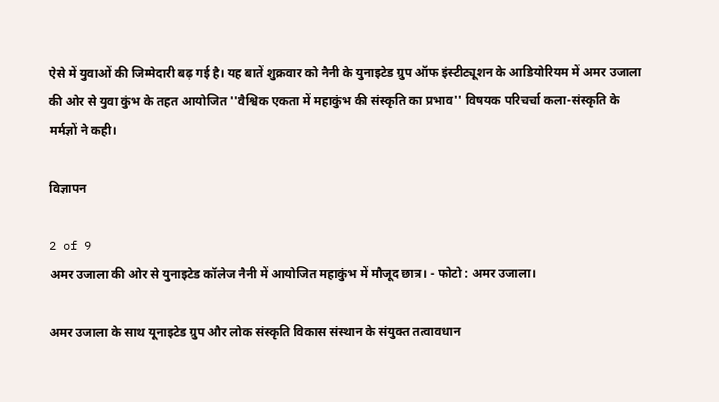ऐसे में युवाओं की जिम्मेदारी बढ़ गई है। यह बातें शुक्रवार को नैनी के युनाइटेड ग्रुप ऑफ इंस्टीट्यूशन के आडियोरियम में अमर उजाला की ओर से युवा कुंभ के तहत आयोजित ''वैश्विक एकता में महाकुंभ की संस्कृति का प्रभाव'' विषयक परिचर्चा कला-संस्कृति के मर्मज्ञों ने कही।

विज्ञापन

2 of 9
अमर उजाला की ओर से युनाइटेड कॉलेज नैनी में आयोजित महाकुंभ में मौजूद छात्र। - फोटो : अमर उजाला।

अमर उजाला के साथ यूनाइटेड ग्रुप और लोक संस्कृति विकास संस्थान के संयुक्त तत्वावधान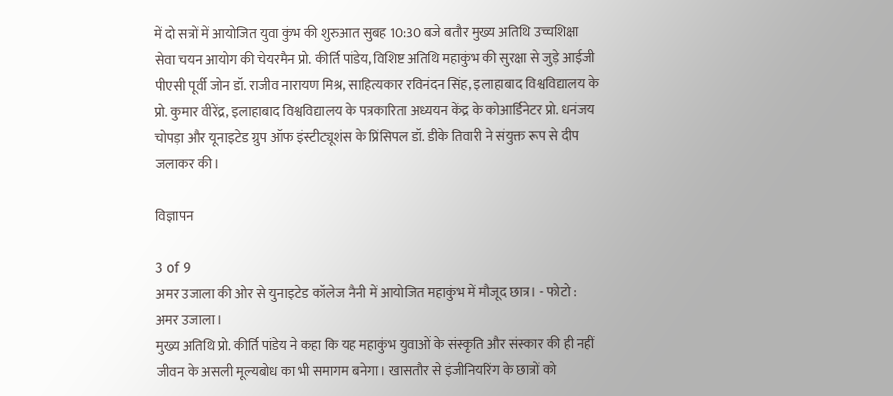में दो सत्रों में आयोजित युवा कुंभ की शुरुआत सुबह 10:30 बजे बतौर मुख्य अतिथि उच्चशिक्षा सेवा चयन आयोग की चेयरमैन प्रो. कीर्ति पांडेय, विशिष्ट अतिथि महाकुंभ की सुरक्षा से जुड़े आईजी पीएसी पूर्वी जोन डॉ. राजीव नारायण मिश्र, साहित्यकार रविनंदन सिंह, इलाहाबाद विश्वविद्यालय के प्रो. कुमार वीरेंद्र, इलाहाबाद विश्वविद्यालय के पत्रकारिता अध्ययन केंद्र के कोआर्डिनेटर प्रो. धनंजय चोपड़ा और यूनाइटेड ग्रुप ऑफ इंस्टीट्यूशंस के प्रिंसिपल डॉ. डीके तिवारी ने संयुक्त रूप से दीप जलाकर की।

विज्ञापन

3 of 9
अमर उजाला की ओर से युनाइटेड कॉलेज नैनी में आयोजित महाकुंभ में मौजूद छात्र। - फोटो : अमर उजाला।
मुख्य अतिथि प्रो. कीर्ति पांडेय ने कहा कि यह महाकुंभ युवाओं के संस्कृति और संस्कार की ही नहीं जीवन के असली मूल्यबोध का भी समागम बनेगा। खासतौर से इंजीनियरिंग के छात्रों को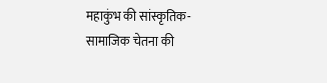महाकुंभ की सांस्कृतिक-सामाजिक चेतना की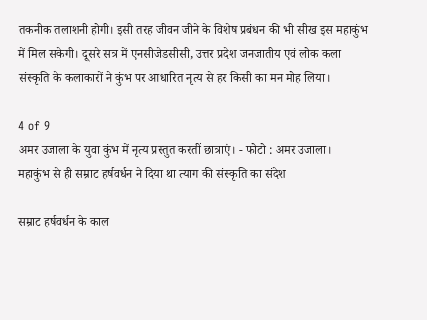तकनीक तलाशनी होगी। इसी तरह जीवन जीने के विशेष प्रबंधन की भी सीख इस महाकुंभ में मिल सकेगी। दूसरे सत्र में एनसीजेडसीसी, उत्तर प्रदेश जनजातीय एवं लोक कला संस्कृति के कलाकारों ने कुंभ पर आधारित नृत्य से हर किसी का मन मोह लिया।

4 of 9
अमर उजाला के युवा कुंभ में नृत्य प्रस्तुत करतीं छात्राएं। - फोटो : अमर उजाला।
महाकुंभ से ही सम्राट हर्षवर्धन ने दिया था त्याग की संस्कृति का संदेश

सम्राट हर्षवर्धन के काल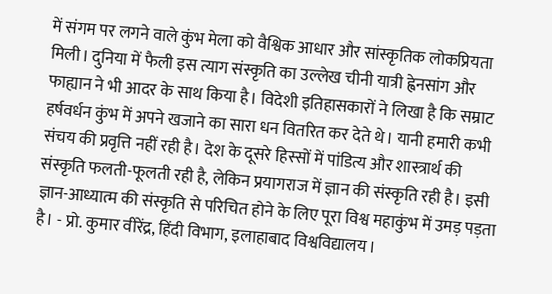में संगम पर लगने वाले कुंभ मेला को वैश्विक आधार और सांस्कृतिक लोकप्रियता मिली। दुनिया में फैली इस त्याग संस्कृति का उल्लेख चीनी यात्री ह्वेनसांग और फाह्यान ने भी आदर के साथ किया है। विदेशी इतिहासकारों ने लिखा है कि सम्राट हर्षवर्धन कुंभ में अपने खजाने का सारा धन वितरित कर देते थे। यानी हमारी कभी संचय की प्रवृत्ति नहीं रही है। देश के दूसरे हिस्सों में पांडित्य और शास्त्रार्थ की संस्कृति फलती-फूलती रही है, लेकिन प्रयागराज में ज्ञान की संस्कृति रही है। इसी ज्ञान-आध्यात्म की संस्कृति से परिचित होने के लिए पूरा विश्व महाकुंभ में उमड़ पड़ता है। - प्रो. कुमार वीरेंद्र, हिंदी विभाग, इलाहाबाद विश्वविद्यालय।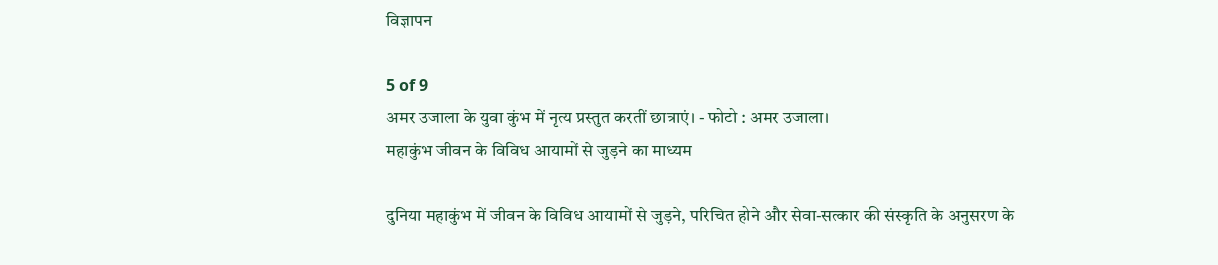विज्ञापन

5 of 9
अमर उजाला के युवा कुंभ में नृत्य प्रस्तुत करतीं छात्राएं। - फोटो : अमर उजाला।
महाकुंभ जीवन के विविध आयामों से जुड़ने का माध्यम

दुनिया महाकुंभ में जीवन के विविध आयामों से जुड़ने, परिचित होने और सेवा-सत्कार की संस्कृति के अनुसरण के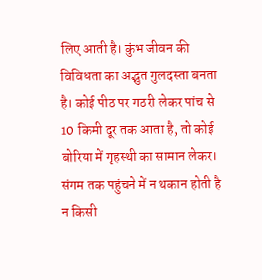लिए आती है। कुंभ जीवन की विविधता का अद्भुत गुलदस्ता बनता है। कोई पीठ पर गठरी लेकर पांच से 10 किमी दूर तक आता है, तो कोई बोरिया में गृहस्थी का सामान लेकर। संगम तक पहुंचने में न थकान होती है न किसी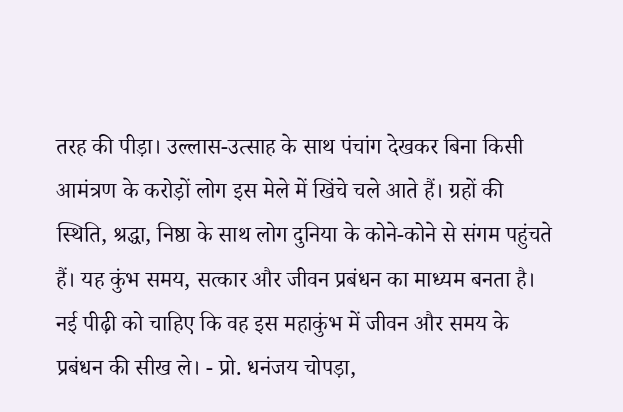तरह की पीड़ा। उल्लास-उत्साह के साथ पंचांग देखकर बिना किसी आमंत्रण के करोड़ों लोग इस मेले में खिंचे चले आते हैं। ग्रहों की स्थिति, श्रद्धा, निष्ठा के साथ लोग दुनिया के कोने-कोने से संगम पहुंचते हैं। यह कुंभ समय, सत्कार और जीवन प्रबंधन का माध्यम बनता है। नई पीढ़ी को चाहिए कि वह इस महाकुंभ में जीवन और समय के प्रबंधन की सीख ले। - प्रो. धनंजय चोपड़ा,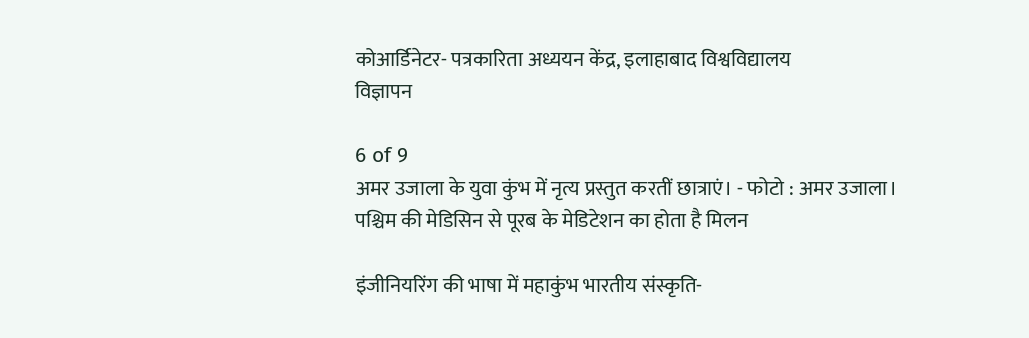कोआर्डिनेटर- पत्रकारिता अध्ययन केंद्र, इलाहाबाद विश्वविद्यालय
विज्ञापन

6 of 9
अमर उजाला के युवा कुंभ में नृत्य प्रस्तुत करतीं छात्राएं। - फोटो : अमर उजाला।
पश्चिम की मेडिसिन से पूरब के मेडिटेशन का होता है मिलन

इंजीनियरिंग की भाषा में महाकुंभ भारतीय संस्कृति-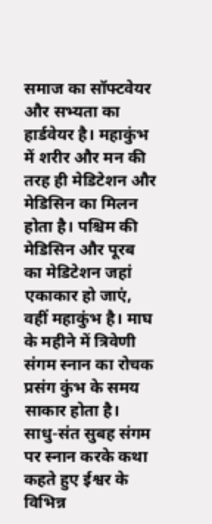समाज का सॉफ्टवेयर और सभ्यता का हार्डवेयर है। महाकुंभ में शरीर और मन की तरह ही मेडिटेशन और मेडिसिन का मिलन होता है। पश्चिम की मेडिसिन और पूरब का मेडिटेशन जहां एकाकार हो जाएं, वहीं महाकुंभ है। माघ के महीने में त्रिवेणी संगम स्नान का रोचक प्रसंग कुंभ के समय साकार होता है। साधु-संत सुबह संगम पर स्नान करके कथा कहते हुए ईश्वर के विभिन्न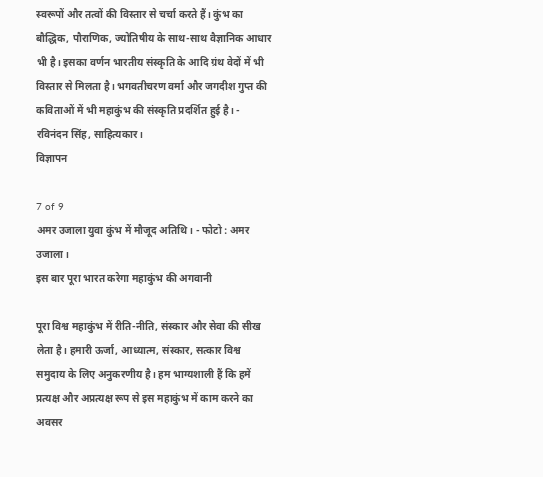स्वरूपों और तत्वों की विस्तार से चर्चा करते हैं। कुंभ का बौद्धिक, पौराणिक, ज्योतिषीय के साथ-साथ वैज्ञानिक आधार भी है। इसका वर्णन भारतीय संस्कृति के आदि ग्रंथ वेदों में भी विस्तार से मिलता है। भगवतीचरण वर्मा और जगदीश गुप्त की कविताओं में भी महाकुंभ की संस्कृति प्रदर्शित हुई है। - रविनंदन सिंह, साहित्यकार।
विज्ञापन

7 of 9
अमर उजाला युवा कुंभ में मौजूद अतिथि। - फोटो : अमर उजाला।
इस बार पूरा भारत करेगा महाकुंभ की अगवानी

पूरा विश्व महाकुंभ में रीति-नीति, संस्कार और सेवा की सीख लेता है। हमारी ऊर्जा, आध्यात्म, संस्कार, सत्कार विश्व समुदाय के लिए अनुकरणीय है। हम भाग्यशाली हैं कि हमें प्रत्यक्ष और अप्रत्यक्ष रूप से इस महाकुंभ में काम करने का अवसर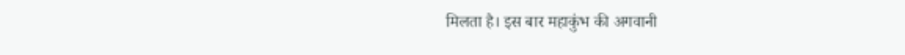मिलता है। इस बार महाकुंभ की अगवानी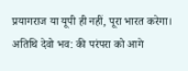प्रयागराज या यूपी ही नहीं, पूरा भारत करेगा। अतिथि देवो भव: की परंपरा को आगे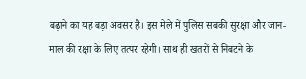बढ़ाने का यह बड़ा अवसर है। इस मेले में पुलिस सबकी सुरक्षा और जान-माल की रक्षा के लिए तत्पर रहेगी। साथ ही खतरों से निबटने के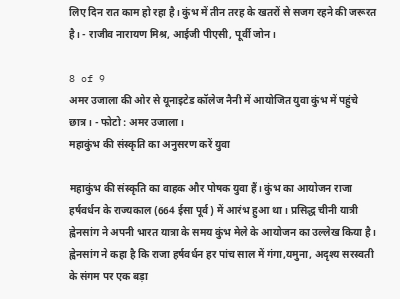लिए दिन रात काम हो रहा है। कुंभ में तीन तरह के खतरों से सजग रहने की जरूरत है। - राजीव नारायण मिश्र, आईजी पीएसी, पूर्वी जोन।

8 of 9
अमर उजाला की ओर से यूनाइटेड कॉलेज नैनी में आयोजित युवा कुंभ में पहुंचे छात्र। - फोटो : अमर उजाला।
महाकुंभ की संस्कृति का अनुसरण करें युवा

महाकुंभ की संस्कृति का वाहक और पोषक युवा हैं। कुंभ का आयोजन राजा हर्षवर्धन के राज्यकाल (664 ईसा पूर्व) में आरंभ हुआ था। प्रसिद्ध चीनी यात्री ह्वेनसांग ने अपनी भारत यात्रा के समय कुंभ मेले के आयोजन का उल्लेख किया है। ह्वेनसांग ने कहा है कि राजा हर्षवर्धन हर पांच साल में गंगा,यमुना, अदृश्य सरस्वती के संगम पर एक बड़ा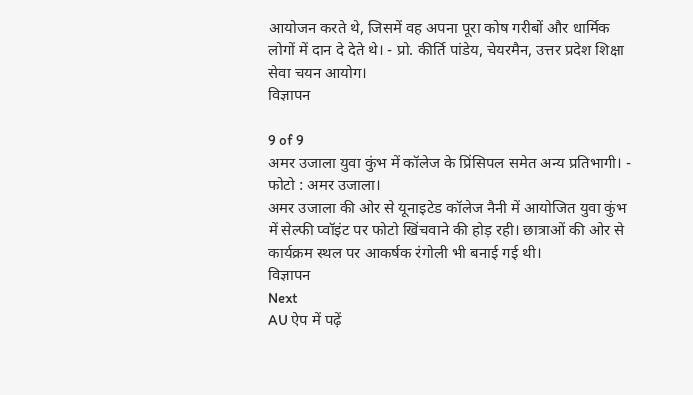आयोजन करते थे, जिसमें वह अपना पूरा कोष गरीबों और धार्मिक लोगों में दान दे देते थे। - प्रो. कीर्ति पांडेय, चेयरमैन, उत्तर प्रदेश शिक्षा सेवा चयन आयोग।
विज्ञापन

9 of 9
अमर उजाला युवा कुंभ में कॉलेज के प्रिंसिपल समेत अन्य प्रतिभागी। - फोटो : अमर उजाला।
अमर उजाला की ओर से यूनाइटेड कॉलेज नैनी में आयोजित युवा कुंभ में सेल्फी प्वॉइंट पर फोटो खिंचवाने की होड़ रही। छात्राओं की ओर से कार्यक्रम स्थल पर आकर्षक रंगोली भी बनाई गई थी।
विज्ञापन
Next
AU ऐप में पढ़ें